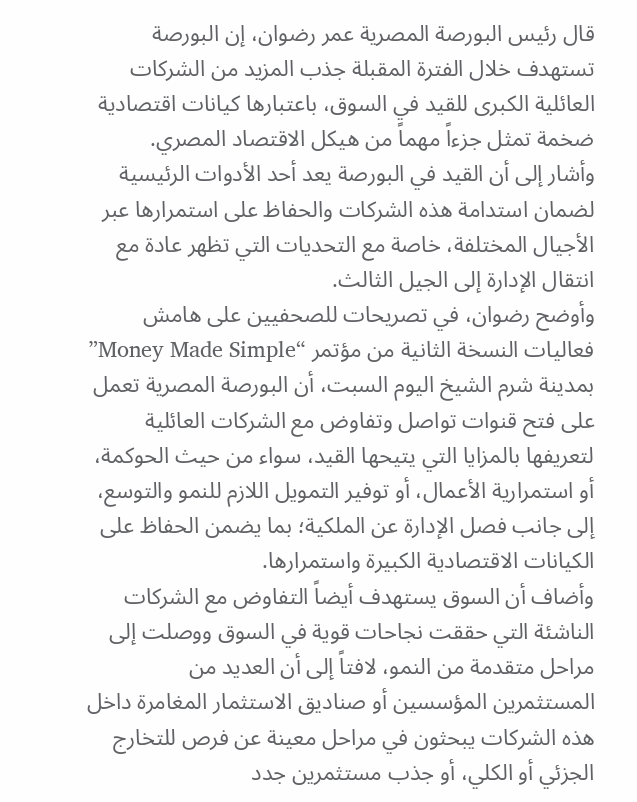قال رئيس البورصة المصرية عمر رضوان، إن البورصة تستهدف خلال الفترة المقبلة جذب المزيد من الشركات العائلية الكبرى للقيد في السوق، باعتبارها كيانات اقتصادية ضخمة تمثل جزءاً مهماً من هيكل الاقتصاد المصري.
وأشار إلى أن القيد في البورصة يعد أحد الأدوات الرئيسية لضمان استدامة هذه الشركات والحفاظ على استمرارها عبر الأجيال المختلفة، خاصة مع التحديات التي تظهر عادة مع انتقال الإدارة إلى الجيل الثالث.
وأوضح رضوان، في تصريحات للصحفيين على هامش فعاليات النسخة الثانية من مؤتمر “Money Made Simple” بمدينة شرم الشيخ اليوم السبت، أن البورصة المصرية تعمل على فتح قنوات تواصل وتفاوض مع الشركات العائلية لتعريفها بالمزايا التي يتيحها القيد، سواء من حيث الحوكمة، أو استمرارية الأعمال، أو توفير التمويل اللازم للنمو والتوسع، إلى جانب فصل الإدارة عن الملكية؛ بما يضمن الحفاظ على الكيانات الاقتصادية الكبيرة واستمرارها.
وأضاف أن السوق يستهدف أيضاً التفاوض مع الشركات الناشئة التي حققت نجاحات قوية في السوق ووصلت إلى مراحل متقدمة من النمو، لافتاً إلى أن العديد من المستثمرين المؤسسين أو صناديق الاستثمار المغامرة داخل هذه الشركات يبحثون في مراحل معينة عن فرص للتخارج الجزئي أو الكلي، أو جذب مستثمرين جدد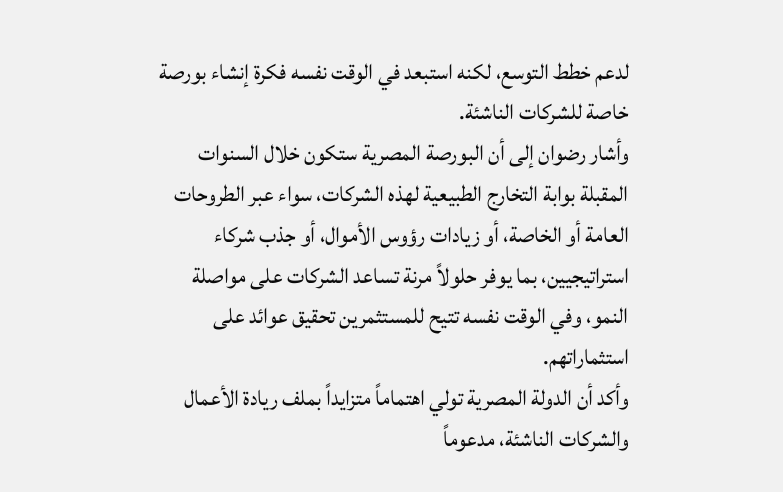لدعم خطط التوسع، لكنه استبعد في الوقت نفسه فكرة إنشاء بورصة خاصة للشركات الناشئة.
وأشار رضوان إلى أن البورصة المصرية ستكون خلال السنوات المقبلة بوابة التخارج الطبيعية لهذه الشركات، سواء عبر الطروحات العامة أو الخاصة، أو زيادات رؤوس الأموال، أو جذب شركاء استراتيجيين، بما يوفر حلولاً مرنة تساعد الشركات على مواصلة النمو، وفي الوقت نفسه تتيح للمستثمرين تحقيق عوائد على استثماراتهم.
وأكد أن الدولة المصرية تولي اهتماماً متزايداً بملف ريادة الأعمال والشركات الناشئة، مدعوماً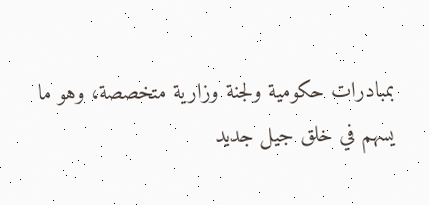بمبادرات حكومية ولجنة وزارية متخصصة، وهو ما يسهم في خلق جيل جديد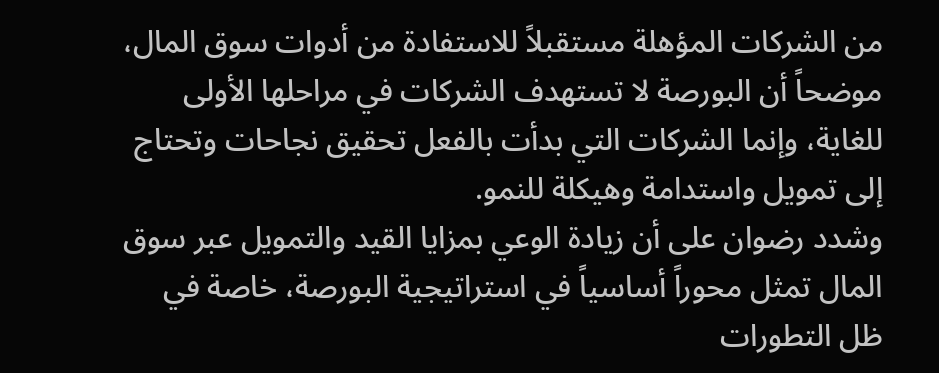من الشركات المؤهلة مستقبلاً للاستفادة من أدوات سوق المال، موضحاً أن البورصة لا تستهدف الشركات في مراحلها الأولى للغاية، وإنما الشركات التي بدأت بالفعل تحقيق نجاحات وتحتاج إلى تمويل واستدامة وهيكلة للنمو.
وشدد رضوان على أن زيادة الوعي بمزايا القيد والتمويل عبر سوق المال تمثل محوراً أساسياً في استراتيجية البورصة، خاصة في ظل التطورات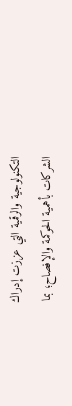التكنولوجية والرقمية التي عززت إدراك الشركات بأهمية الحوكمة والإفصاح؛ بما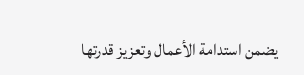يضمن استدامة الأعمال وتعزيز قدرتها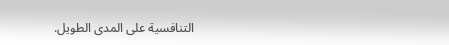التنافسية على المدى الطويل.